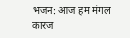भजन: आज हम मंगल कारज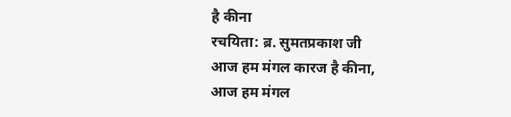है कीना
रचयिता: ब्र. सुमतप्रकाश जी
आज हम मंगल कारज है कीना,
आज हम मंगल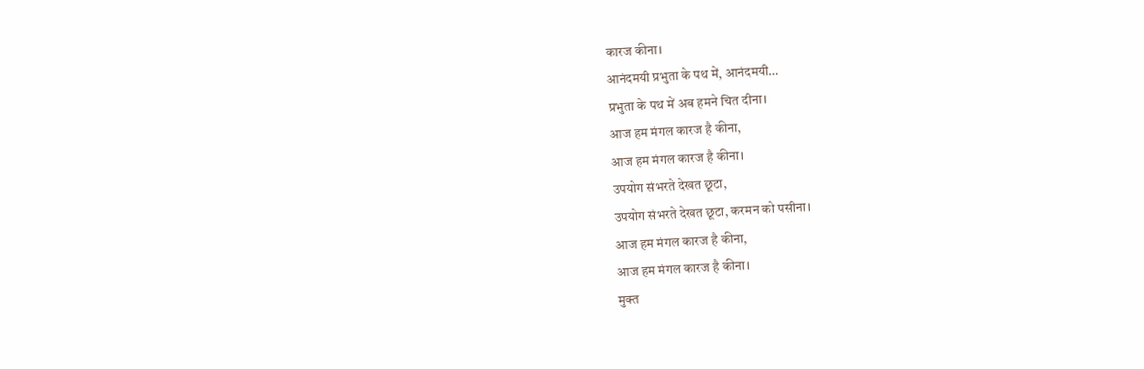कारज कीना।
आनंदमयी प्रभुता के पथ में, आनंदमयी…
प्रभुता के पथ में अब हमने चित दीना।
आज हम मंगल कारज है कीना,
आज हम मंगल कारज है कीना।
उपयोग संभरते देखत छूटा,
उपयोग संभरते देखत छूटा, करमन को पसीना।
आज हम मंगल कारज है कीना,
आज हम मंगल कारज है कीना।
मुक्त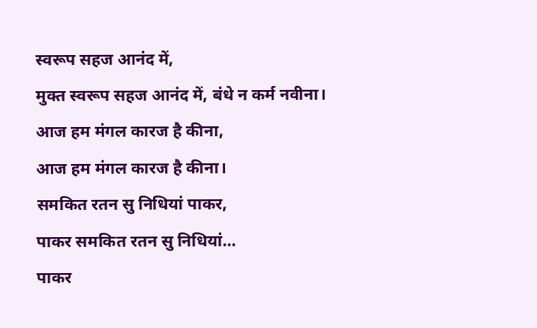स्वरूप सहज आनंद में,
मुक्त स्वरूप सहज आनंद में, बंधे न कर्म नवीना।
आज हम मंगल कारज है कीना,
आज हम मंगल कारज है कीना।
समकित रतन सु निधियां पाकर,
पाकर समकित रतन सु निधियां…
पाकर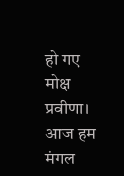हो गए मोक्ष प्रवीणा।
आज हम मंगल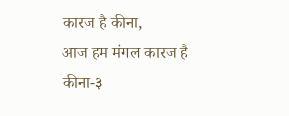कारज है कीना,
आज हम मंगल कारज है कीना-३